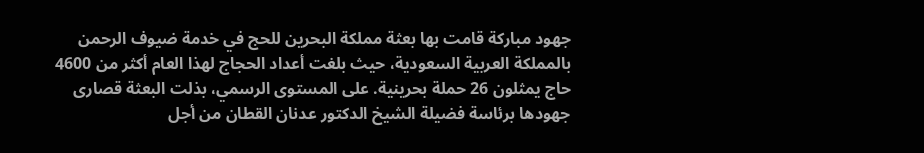جهود مباركة قامت بها بعثة مملكة البحرين للحج في خدمة ضيوف الرحمن بالمملكة العربية السعودية، حيث بلغت أعداد الحجاج لهذا العام أكثر من 4600 حاج يمثلون 26 حملة بحرينية. على المستوى الرسمي، بذلت البعثة قصارى جهودها برئاسة فضيلة الشيخ الدكتور عدنان القطان من أجل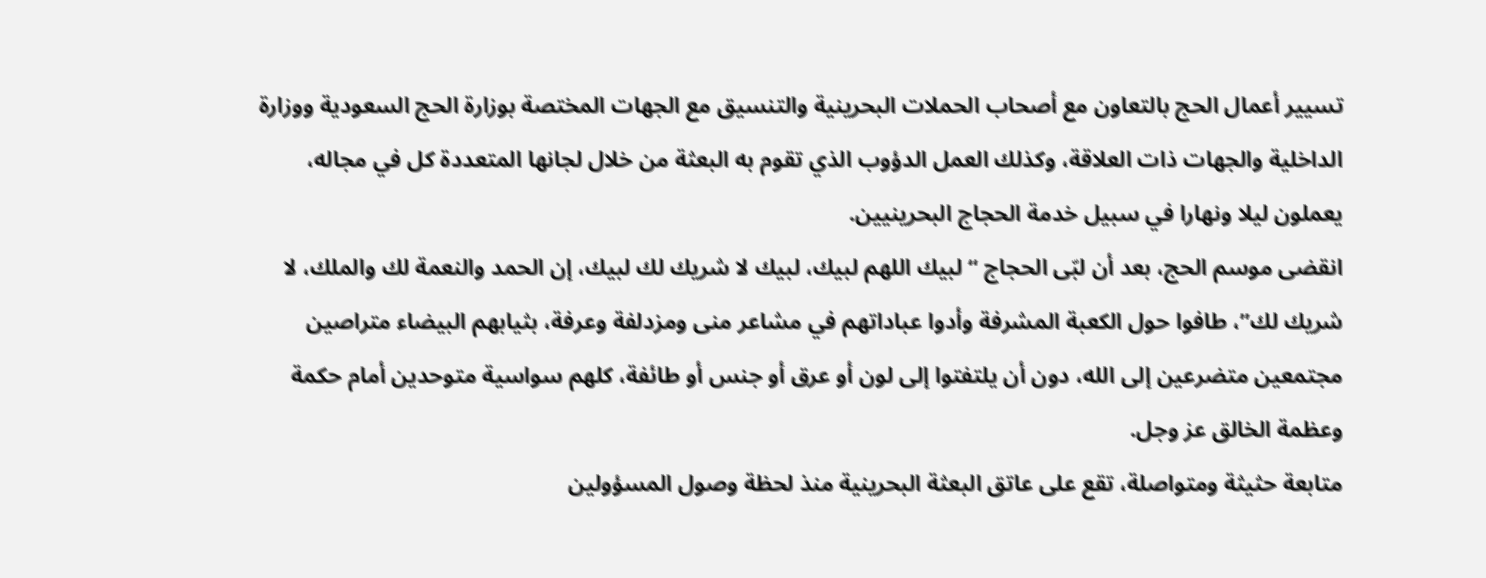تسيير أعمال الحج بالتعاون مع أصحاب الحملات البحرينية والتنسيق مع الجهات المختصة بوزارة الحج السعودية ووزارة الداخلية والجهات ذات العلاقة، وكذلك العمل الدؤوب الذي تقوم به البعثة من خلال لجانها المتعددة كل في مجاله، يعملون ليلا ونهارا في سبيل خدمة الحجاج البحرينيين.
انقضى موسم الحج، بعد أن لبّى الحجاج “لبيك اللهم لبيك، لبيك لا شريك لك لبيك، إن الحمد والنعمة لك والملك، لا شريك لك”، طافوا حول الكعبة المشرفة وأدوا عباداتهم في مشاعر منى ومزدلفة وعرفة، بثيابهم البيضاء متراصين مجتمعين متضرعين إلى الله، دون أن يلتفتوا إلى لون أو عرق أو جنس أو طائفة، كلهم سواسية متوحدين أمام حكمة وعظمة الخالق عز وجل.
متابعة حثيثة ومتواصلة، تقع على عاتق البعثة البحرينية منذ لحظة وصول المسؤولين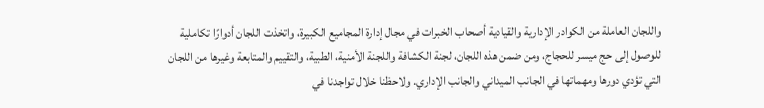واللجان العاملة من الكوادر الإدارية والقيادية أصحاب الخبرات في مجال إدارة المجاميع الكبيرة، واتخذت اللجان أدوارًا تكاملية للوصول إلى حج ميسر للحجاج، ومن ضمن هذه اللجان، لجنة الكشافة واللجنة الأمنية، الطبية، والتقييم والمتابعة وغيرها من اللجان التي تؤدي دورها ومهماتها في الجانب الميداني والجانب الإداري. ولاحظنا خلال تواجدنا في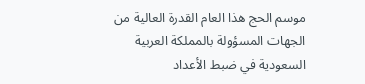موسم الحج هذا العام القدرة العالية من الجهات المسؤولة بالمملكة العربية السعودية في ضبط الأعداد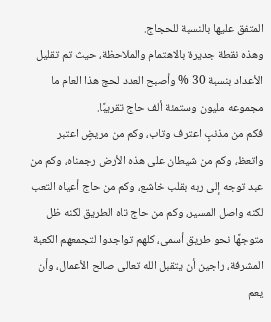المتفق عليها بالنسبة للحجاج.
وهذه نقطة جديرة بالاهتمام والملاحظة، حيث تم تقليل الأعداد بنسبة 30 % وأصبح العدد لحج هذا العام ما مجموعه مليون وستمئة ألف حاج تقريبًا.
فكم من مذنبٍ اعترف وتاب، وكم من مريضٍ اعتبر واتعظ، وكم من شيطان على هذه الأرض رجمناه، وكم من عبد توجه إلى ربه بقلب خاشع، وكم من حاج أعياه التعب لكنه واصل المسير، وكم من حاج تاه الطريق لكنه ظل متوجهًا نحو طريق أسمى، كلهم تواجدوا لتجمعهم الكعبة المشرفة، راجين أن يتقبل الله تعالى صالح الأعمال، وأن يعم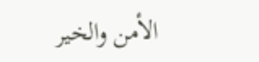الأمن والخير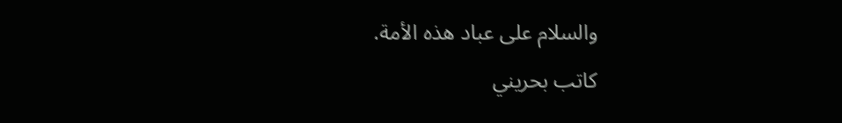والسلام على عباد هذه الأمة.
كاتب بحريني